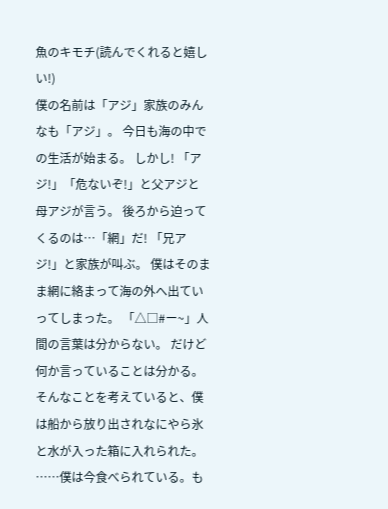魚のキモチ(読んでくれると嬉しい!)
僕の名前は「アジ」家族のみんなも「アジ」。 今日も海の中での生活が始まる。 しかし! 「アジ!」「危ないぞ!」と父アジと母アジが言う。 後ろから迫ってくるのは…「網」だ! 「兄アジ!」と家族が叫ぶ。 僕はそのまま網に絡まって海の外へ出ていってしまった。 「△□#ー~」人間の言葉は分からない。 だけど何か言っていることは分かる。 そんなことを考えていると、僕は船から放り出されなにやら氷と水が入った箱に入れられた。 ……僕は今食べられている。も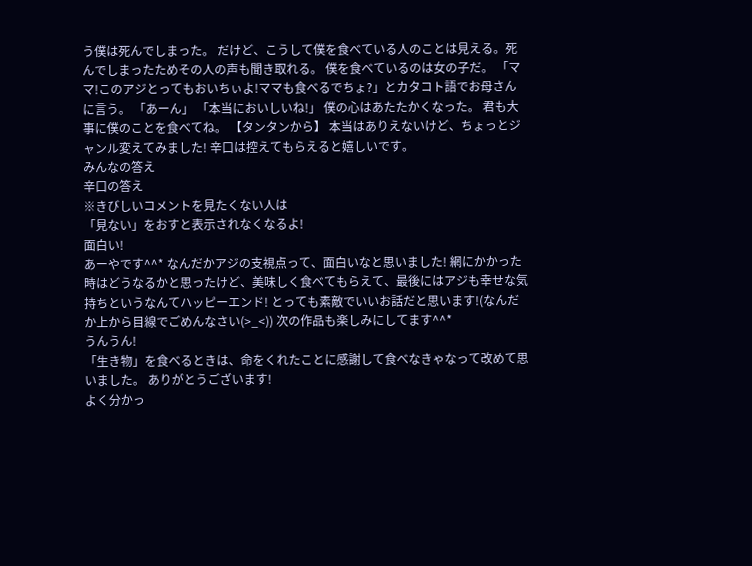う僕は死んでしまった。 だけど、こうして僕を食べている人のことは見える。死んでしまったためその人の声も聞き取れる。 僕を食べているのは女の子だ。 「ママ!このアジとってもおいちぃよ!ママも食べるでちょ?」とカタコト語でお母さんに言う。 「あーん」 「本当においしいね!」 僕の心はあたたかくなった。 君も大事に僕のことを食べてね。 【タンタンから】 本当はありえないけど、ちょっとジャンル変えてみました! 辛口は控えてもらえると嬉しいです。
みんなの答え
辛口の答え
※きびしいコメントを見たくない人は
「見ない」をおすと表示されなくなるよ!
面白い!
あーやです^^* なんだかアジの支視点って、面白いなと思いました! 網にかかった時はどうなるかと思ったけど、美味しく食べてもらえて、最後にはアジも幸せな気持ちというなんてハッピーエンド! とっても素敵でいいお話だと思います!(なんだか上から目線でごめんなさい(>_<)) 次の作品も楽しみにしてます^^*
うんうん!
「生き物」を食べるときは、命をくれたことに感謝して食べなきゃなって改めて思いました。 ありがとうございます!
よく分かっ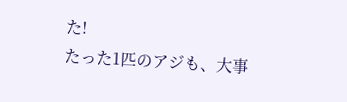た!
たった1匹のアジも、大事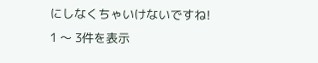にしなくちゃいけないですね!
1 〜 3件を表示